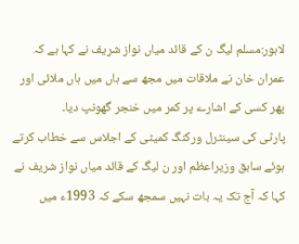لاہور:مسلم لیگ ن کے قائد میاں نواز شریف نے کہا ہے کہ عمران خان نے ملاقات میں مجھ سے ہاں میں ہاں ملائی اور پھر کسی کے اشارے پر کمر میں خنجر گھونپ دیا۔
پارٹی کی سینٹرل ورکنگ کمیٹی کے اجلاس سے خطاب کرتے ہوئے سابق وزیراعظم اور ن لیگ کے قائد میاں نواز شریف نے کہا کہ آج تک یہ بات نہیں سمجھ سکے کہ 1993ء میں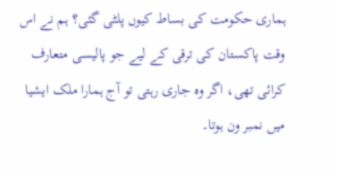ہماری حکومت کی بساط کیوں پلٹی گئی؟ ہم نے اس وقت پاکستان کی ترقی کے لیے جو پالیسی متعارف کرائی تھی، اگر وہ جاری رہتی تو آج ہمارا ملک ایشیا میں نمبر ون ہوتا۔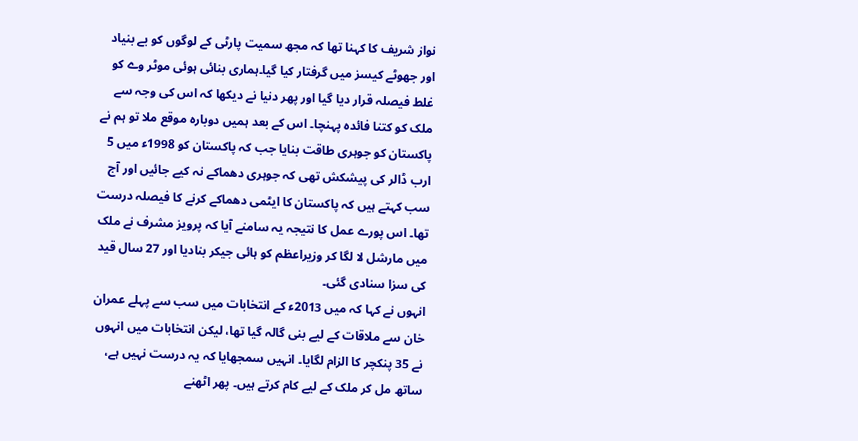نواز شریف کا کہنا تھا کہ مجھ سمیت پارٹی کے لوگوں کو بے بنیاد اور جھوٹے کیسز میں گرفتار کیا گیا۔ہماری بنائی ہوئی موٹر وے کو غلط فیصلہ قرار دیا گیا اور پھر دنیا نے دیکھا کہ اس کی وجہ سے ملک کو کتنا فائدہ پہنچا۔ اس کے بعد ہمیں دوبارہ موقع ملا تو ہم نے پاکستان کو جوہری طاقت بنایا جب کہ پاکستان کو 1998ء میں 5 ارب ڈالر کی پیشکش تھی کہ جوہری دھماکے نہ کیے جائیں اور آج سب کہتے ہیں کہ پاکستان کا ایٹمی دھماکے کرنے کا فیصلہ درست تھا۔ اس پورے عمل کا نتیجہ یہ سامنے آیا کہ پرویز مشرف نے ملک میں مارشل لا لگا کر وزیراعظم کو ہائی جیکر بنادیا اور 27 سال قید کی سزا سنادی گئی۔
انہوں نے کہا کہ میں 2013ء کے انتخابات میں سب سے پہلے عمران خان سے ملاقات کے لیے بنی گالہ گیا تھا، لیکن انتخابات میں انہوں نے 35 پنکچر کا الزام لگایا۔ انہیں سمجھایا کہ یہ درست نہیں ہے، ساتھ مل کر ملک کے لیے کام کرتے ہیں۔ پھر اٹھنے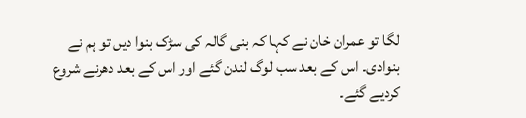لگا تو عمران خان نے کہا کہ بنی گالہ کی سڑک بنوا دیں تو ہم نے بنوادی۔ اس کے بعد سب لوگ لندن گئے اور اس کے بعد دھرنے شروع کردیے گئے۔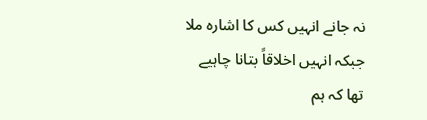نہ جانے انہیں کس کا اشارہ ملا جبکہ انہیں اخلاقاً بتانا چاہیے تھا کہ ہم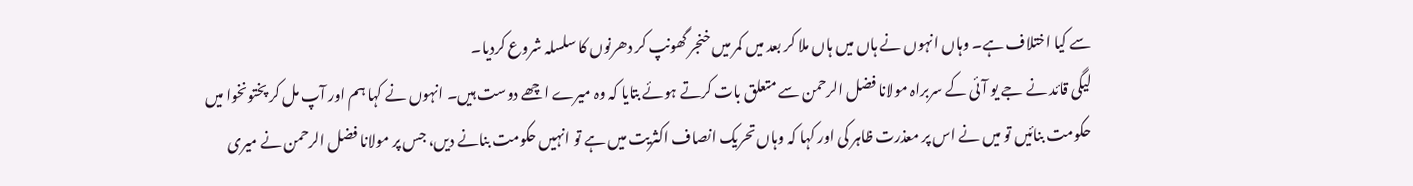سے کیا اختلاف ہے۔ وہاں انہوں نے ہاں میں ہاں ملا کر بعد میں کمر میں خنجر گھونپ کر دھرنوں کا سلسلہ شروع کردیا۔
لیگی قائد نے جے یو آئی کے سربراہ مولانا فضل الرحمن سے متعلق بات کرتے ہوئے بتایا کہ وہ میرے اچھے دوست ہیں۔ انہوں نے کہا ہم اور آپ مل کر پختونخوا میں حکومت بنائیں تو میں نے اس پر معذرت ظاہر کی اور کہا کہ وہاں تحریک انصاف اکثریت میں ہے تو انہیں حکومت بنانے دیں، جس پر مولانا فضل الرحمن نے میری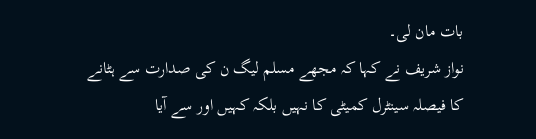بات مان لی۔
نواز شریف نے کہا کہ مجھے مسلم لیگ ن کی صدارت سے ہٹانے کا فیصلہ سینٹرل کمیٹی کا نہیں بلکہ کہیں اور سے آیا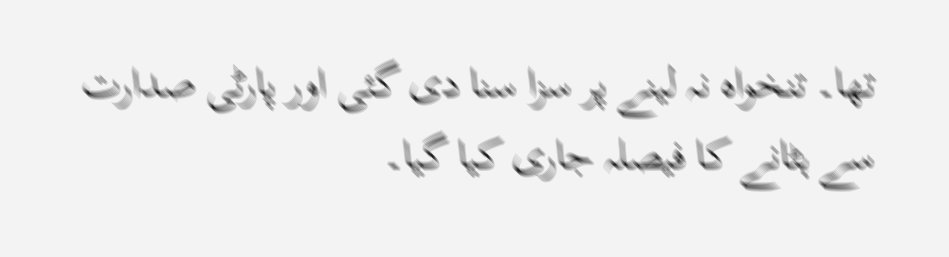تھا۔ تنخواہ نہ لینے پر سزا سنا دی گئی اور پارٹی صدارت سے ہٹانے کا فیصلہ جاری کیا گیا۔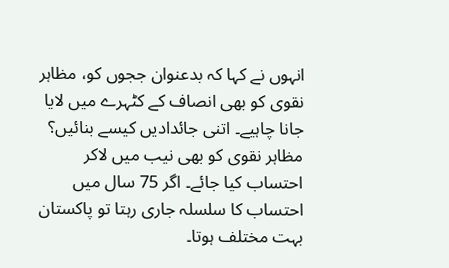انہوں نے کہا کہ بدعنوان ججوں کو، مظاہر نقوی کو بھی انصاف کے کٹہرے میں لایا جانا چاہیے۔ اتنی جائدادیں کیسے بنائیں؟ مظاہر نقوی کو بھی نیب میں لاکر احتساب کیا جائے۔ اگر 75 سال میں احتساب کا سلسلہ جاری رہتا تو پاکستان بہت مختلف ہوتا۔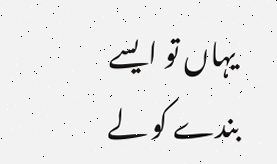یہاں تو ایسے بندے کو لے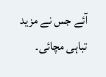آئے جس نے مزید تباہی مچائی۔